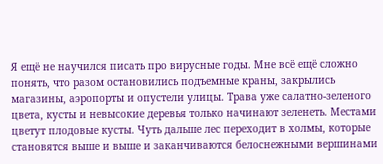Я ещё не научился писать про вирусные годы. Мне всё ещё сложно понять, что разом остановились подъемные краны, закрылись магазины, аэропорты и опустели улицы. Трава уже салатно-зеленого цвета, кусты и невысокие деревья только начинают зеленеть. Местами цветут плодовые кусты. Чуть дальше лес переходит в холмы, которые становятся выше и выше и заканчиваются белоснежными вершинами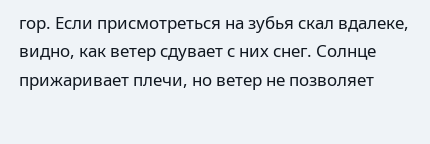гор. Если присмотреться на зубья скал вдалеке, видно, как ветер сдувает с них снег. Солнце прижаривает плечи, но ветер не позволяет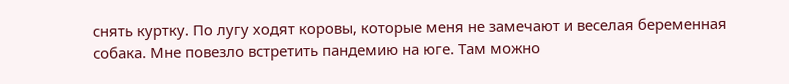снять куртку. По лугу ходят коровы, которые меня не замечают и веселая беременная собака. Мне повезло встретить пандемию на юге. Там можно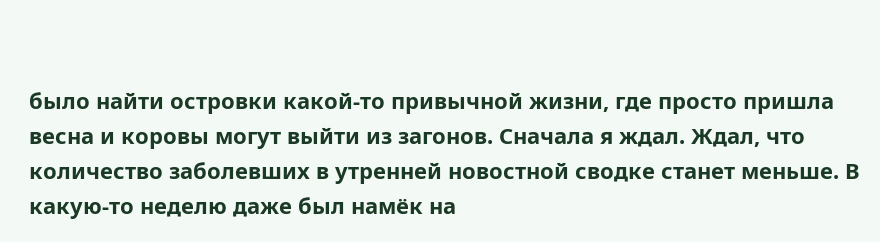было найти островки какой-то привычной жизни, где просто пришла весна и коровы могут выйти из загонов. Сначала я ждал. Ждал, что количество заболевших в утренней новостной сводке станет меньше. В какую-то неделю даже был намёк на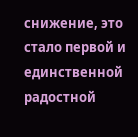снижение, это стало первой и единственной радостной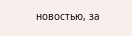новостью, за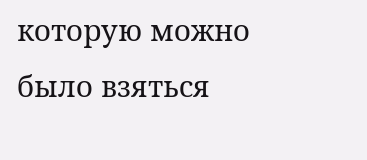которую можно было взяться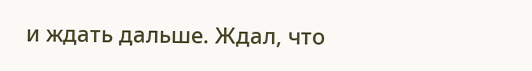и ждать дальше. Ждал, что